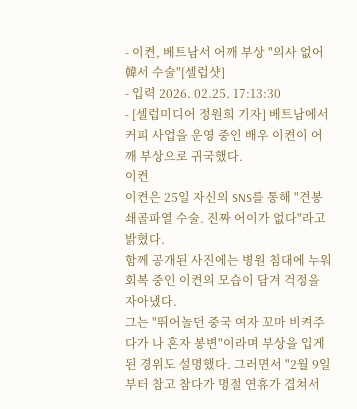- 이켠, 베트남서 어깨 부상 "의사 없어 韓서 수술"[셀럽샷]
- 입력 2026. 02.25. 17:13:30
- [셀럽미디어 정원희 기자] 베트남에서 커피 사업을 운영 중인 배우 이켠이 어깨 부상으로 귀국했다.
이켠
이켠은 25일 자신의 SNS를 통해 "견봉쇄골파열 수술. 진짜 어이가 없다"라고 밝혔다.
함께 공개된 사진에는 병원 침대에 누워 회복 중인 이켠의 모습이 담겨 걱정을 자아냈다.
그는 "뛰어놀던 중국 여자 꼬마 비켜주다가 나 혼자 봉변"이라며 부상을 입게 된 경위도 설명했다. 그러면서 "2월 9일부터 참고 참다가 명절 연휴가 겹쳐서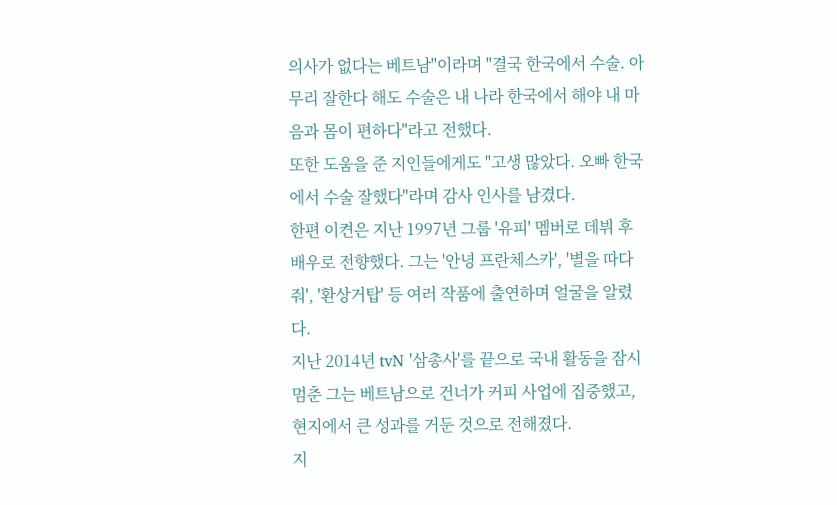의사가 없다는 베트남"이라며 "결국 한국에서 수술. 아무리 잘한다 해도 수술은 내 나라 한국에서 해야 내 마음과 몸이 편하다"라고 전했다.
또한 도움을 준 지인들에게도 "고생 많았다. 오빠 한국에서 수술 잘했다"라며 감사 인사를 남겼다.
한편 이켠은 지난 1997년 그룹 '유피' 멤버로 데뷔 후 배우로 전향했다. 그는 '안녕 프란체스카', '별을 따다줘', '환상거탑' 등 여러 작품에 출연하며 얼굴을 알렸다.
지난 2014년 tvN '삼총사'를 끝으로 국내 활동을 잠시 멈춘 그는 베트남으로 건너가 커피 사업에 집중했고, 현지에서 큰 성과를 거둔 것으로 전해졌다.
지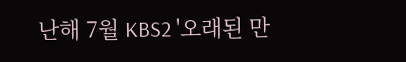난해 7월 KBS2 '오래된 만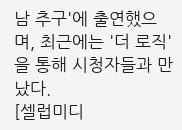남 추구'에 출연했으며, 최근에는 '더 로직'을 통해 시청자들과 만났다.
[셀럽미디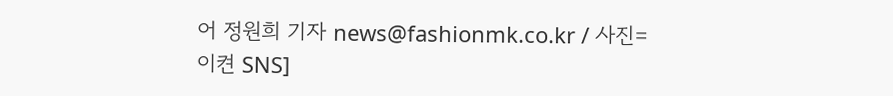어 정원희 기자 news@fashionmk.co.kr / 사진=이켠 SNS]